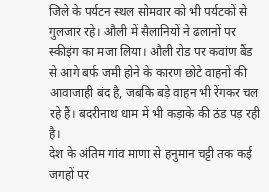जिले के पर्यटन स्थल सोमवार को भी पर्यटकों से गुलजार रहे। औली में सैलानियों ने ढलानों पर स्कीइंग का मजा लिया। औली रोड पर कवांण बैंड से आगे बर्फ जमी होने के कारण छोटे वाहनों की आवाजाही बंद है, जबकि बड़े वाहन भी रेंगकर चल रहे हैं। बदरीनाथ धाम में भी कड़ाके की ठंड पड़ रही है।
देश के अंतिम गांव माणा से हनुमान चट्टी तक कई जगहों पर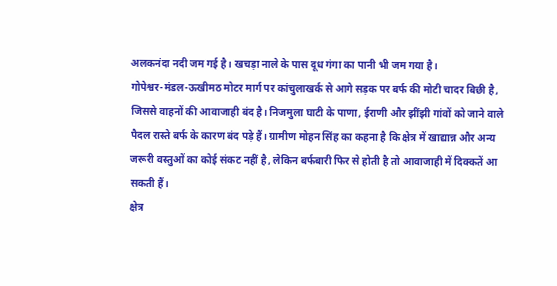अलकनंदा नदी जम गई है। खचड़ा नाले के पास दूध गंगा का पानी भी जम गया है।
गोपेश्वर-मंडल-ऊखीमठ मोटर मार्ग पर कांचुलाखर्क से आगे सड़क पर बर्फ की मोटी चादर बिछी है, जिससे वाहनों की आवाजाही बंद है। निजमुला घाटी के पाणा, ईराणी और झींझी गांवों को जाने वाले पैदल रास्ते बर्फ के कारण बंद पड़े हैं। ग्रामीण मोहन सिंह का कहना है कि क्षेत्र में खाद्यान्न और अन्य जरूरी वस्तुओं का कोई संकट नहीं है, लेकिन बर्फबारी फिर से होती है तो आवाजाही में दिक्कतें आ सकती हैं।
क्षेत्र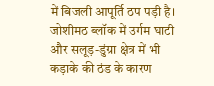में बिजली आपूर्ति ठप पड़ी है। जोशीमठ ब्लॉक में उर्गम घाटी और सलूड़-डुंग्रा क्षेत्र में भी कड़ाके की ठंड के कारण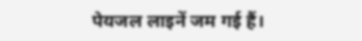पेयजल लाइनें जम गई हैं।